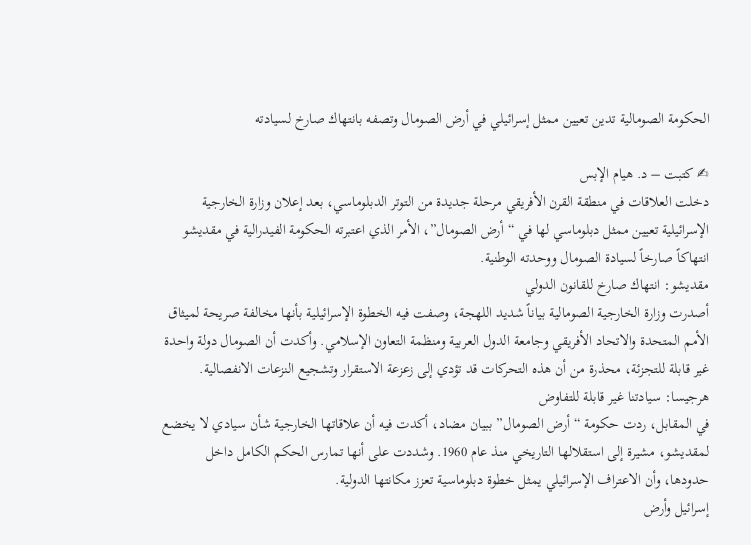الحكومة الصومالية تدين تعيين ممثل إسرائيلي في أرض الصومال وتصفه بانتهاك صارخ لسيادته

✍ كتبت – د. هيام الإبس
دخلت العلاقات في منطقة القرن الأفريقي مرحلة جديدة من التوتر الدبلوماسي، بعد إعلان وزارة الخارجية الإسرائيلية تعيين ممثل دبلوماسي لها في “أرض الصومال”، الأمر الذي اعتبرته الحكومة الفيدرالية في مقديشو انتهاكاً صارخاً لسيادة الصومال ووحدته الوطنية.
مقديشو: انتهاك صارخ للقانون الدولي
أصدرت وزارة الخارجية الصومالية بياناً شديد اللهجة، وصفت فيه الخطوة الإسرائيلية بأنها مخالفة صريحة لميثاق الأمم المتحدة والاتحاد الأفريقي وجامعة الدول العربية ومنظمة التعاون الإسلامي. وأكدت أن الصومال دولة واحدة غير قابلة للتجزئة، محذرة من أن هذه التحركات قد تؤدي إلى زعزعة الاستقرار وتشجيع النزعات الانفصالية.
هرجيسا: سيادتنا غير قابلة للتفاوض
في المقابل، ردت حكومة “أرض الصومال” ببيان مضاد، أكدت فيه أن علاقاتها الخارجية شأن سيادي لا يخضع لمقديشو، مشيرة إلى استقلالها التاريخي منذ عام 1960. وشددت على أنها تمارس الحكم الكامل داخل حدودها، وأن الاعتراف الإسرائيلي يمثل خطوة دبلوماسية تعزز مكانتها الدولية.
إسرائيل وأرض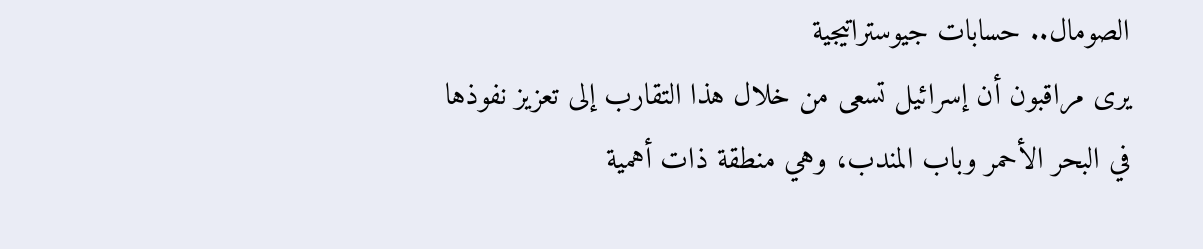الصومال.. حسابات جيوستراتيجية
يرى مراقبون أن إسرائيل تسعى من خلال هذا التقارب إلى تعزيز نفوذها في البحر الأحمر وباب المندب، وهي منطقة ذات أهمية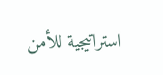استراتيجية للأمن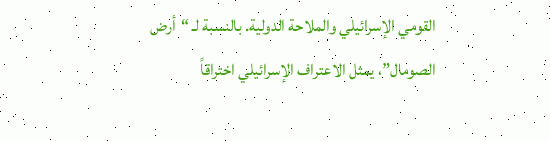القومي الإسرائيلي والملاحة الدولية. بالنسبة لـ “أرض الصومال”، يمثل الاعتراف الإسرائيلي اختراقاً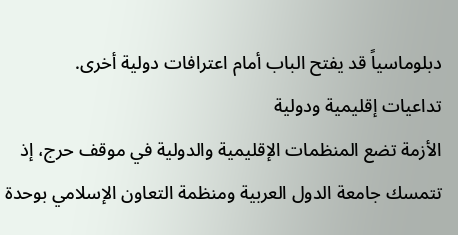دبلوماسياً قد يفتح الباب أمام اعترافات دولية أخرى.
تداعيات إقليمية ودولية
الأزمة تضع المنظمات الإقليمية والدولية في موقف حرج، إذ تتمسك جامعة الدول العربية ومنظمة التعاون الإسلامي بوحدة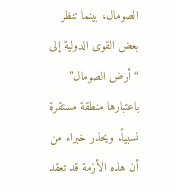الصومال، بينما تنظر بعض القوى الدولية إلى “أرض الصومال” باعتبارها منطقة مستقرة نسبياً. ويحذر خبراء من أن هذه الأزمة قد تعقد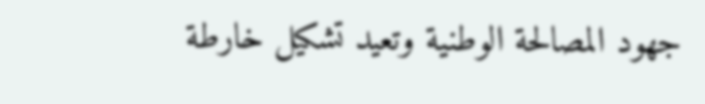جهود المصالحة الوطنية وتعيد تشكيل خارطة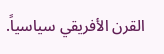القرن الأفريقي سياسياً.